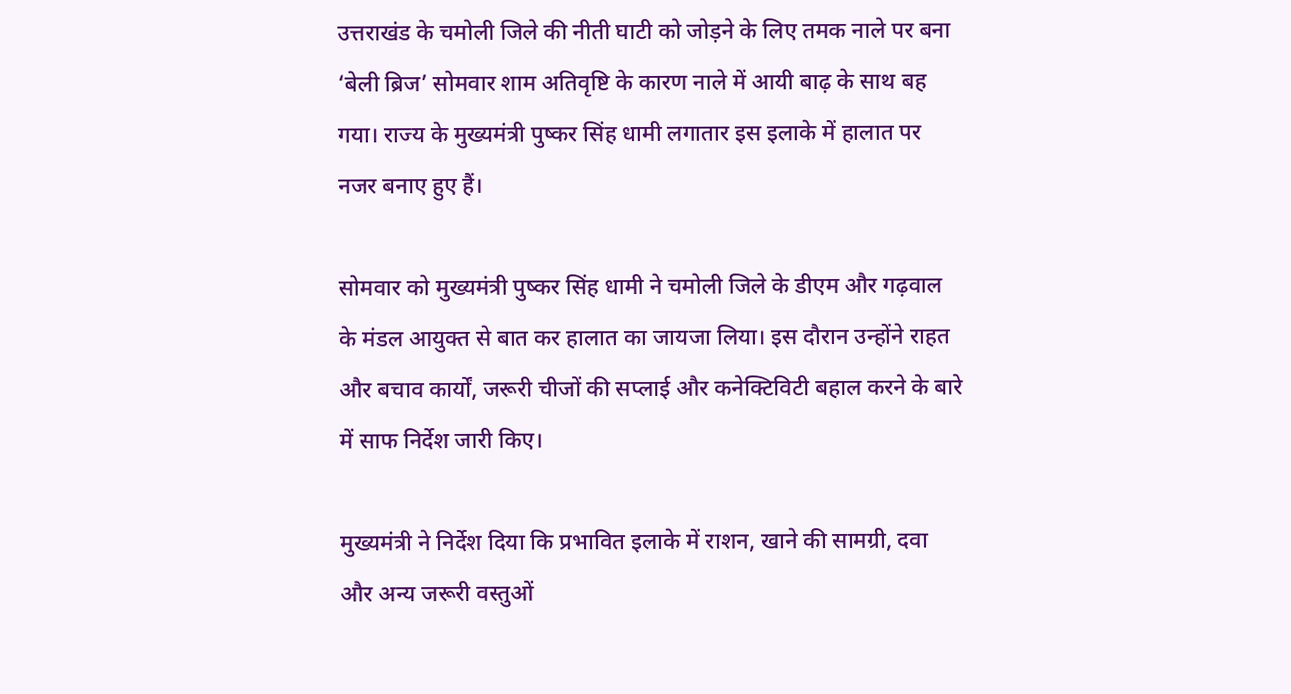उत्तराखंड के चमोली जिले की नीती घाटी को जोड़ने के लिए तमक नाले पर बना ‘बेली ब्रिज’ सोमवार शाम अतिवृष्टि के कारण नाले में आयी बाढ़ के साथ बह गया। राज्य के मुख्यमंत्री पुष्कर सिंह धामी लगातार इस इलाके में हालात पर नजर बनाए हुए हैं।

सोमवार को मुख्यमंत्री पुष्कर सिंह धामी ने चमोली जिले के डीएम और गढ़वाल के मंडल आयुक्त से बात कर हालात का जायजा लिया। इस दौरान उन्होंने राहत और बचाव कार्यों, जरूरी चीजों की सप्लाई और कनेक्टिविटी बहाल करने के बारे में साफ निर्देश जारी किए।

मुख्यमंत्री ने निर्देश दिया कि प्रभावित इलाके में राशन, खाने की सामग्री, दवा और अन्य जरूरी वस्तुओं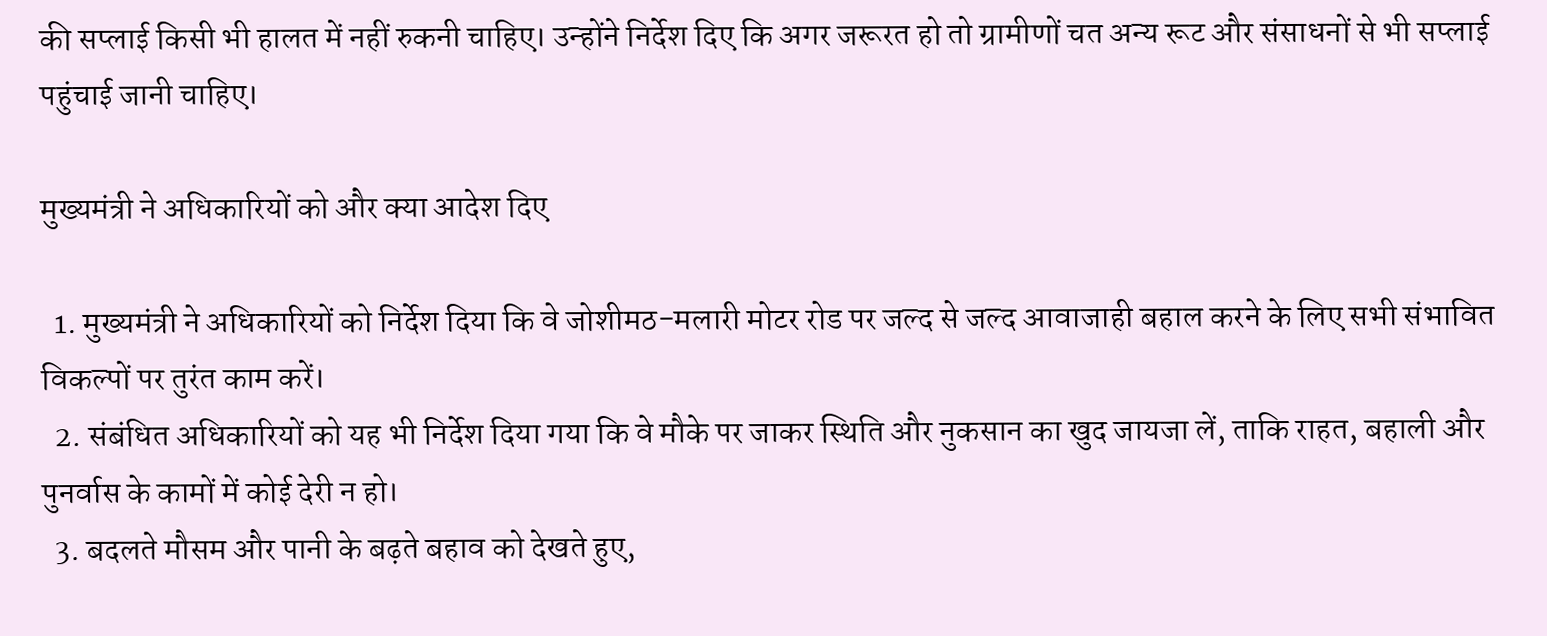की सप्लाई किसी भी हालत में नहीं रुकनी चाहिए। उन्होंने निर्देश दिए कि अगर जरूरत हो तो ग्रामीणों चत अन्य रूट और संसाधनों से भी सप्लाई पहुंचाई जानी चाहिए।

मुख्यमंत्री ने अधिकारियों को और क्या आदेश दिए

  1. मुख्यमंत्री ने अधिकारियों को निर्देश दिया कि वे जोशीमठ-मलारी मोटर रोड पर जल्द से जल्द आवाजाही बहाल करने के लिए सभी संभावित विकल्पों पर तुरंत काम करें।
  2. संबंधित अधिकारियों को यह भी निर्देश दिया गया कि वे मौके पर जाकर स्थिति और नुकसान का खुद जायजा लें, ताकि राहत, बहाली और पुनर्वास के कामों में कोई देरी न हो।
  3. बदलते मौसम और पानी के बढ़ते बहाव को देखते हुए,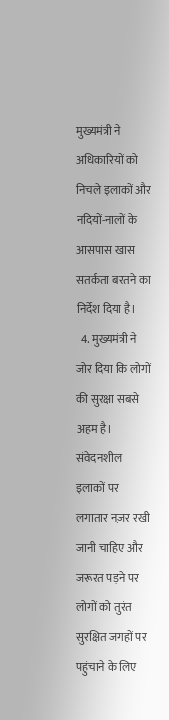मुख्यमंत्री ने अधिकारियों को निचले इलाकों और नदियों-नालों के आसपास खास सतर्कता बरतने का निर्देश दिया है।
  4. मुख्यमंत्री ने जोर दिया कि लोगों की सुरक्षा सबसे अहम है। संवेदनशील इलाकों पर लगातार नज़र रखी जानी चाहिए और जरूरत पड़ने पर लोगों को तुरंत सुरक्षित जगहों पर पहुंचाने के लिए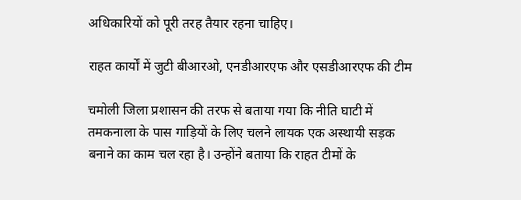अधिकारियों को पूरी तरह तैयार रहना चाहिए।

राहत कार्यों में जुटी बीआरओ, एनडीआरएफ और एसडीआरएफ की टीम

चमोली जिला प्रशासन की तरफ से बताया गया कि नीति घाटी में तमकनाला के पास गाड़ियों के लिए चलने लायक एक अस्थायी सड़क बनाने का काम चल रहा है। उन्होंने बताया कि राहत टीमों के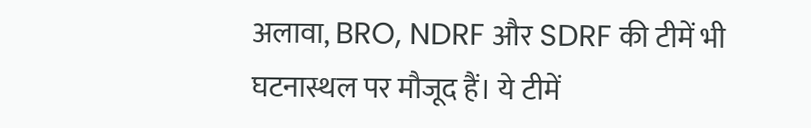अलावा, BRO, NDRF और SDRF की टीमें भी घटनास्थल पर मौजूद हैं। ये टीमें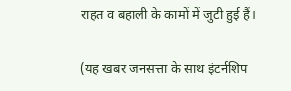राहत व बहाली के कामों में जुटी हुई हैं।

(यह खबर जनसत्ता के साथ इंटर्नशिप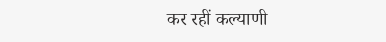कर रहीं कल्याणी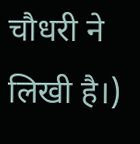चौधरी ने लिखी है।)